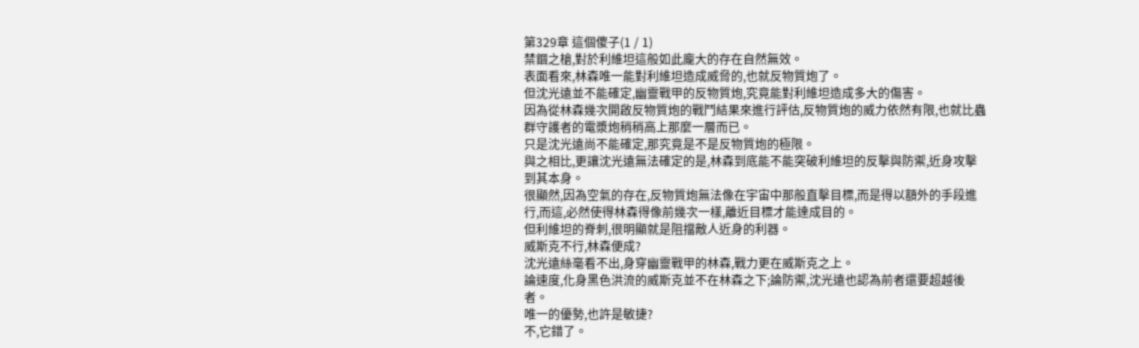第329章 這個傻子(1 / 1)
禁錮之槍,對於利維坦這般如此龐大的存在自然無效。
表面看來,林森唯一能對利維坦造成威脅的,也就反物質炮了。
但沈光遠並不能確定,幽靈戰甲的反物質炮,究竟能對利維坦造成多大的傷害。
因為從林森幾次開啟反物質炮的戰鬥結果來進行評估,反物質炮的威力依然有限,也就比蟲群守護者的電漿炮稍稍高上那麼一層而已。
只是沈光遠尚不能確定,那究竟是不是反物質炮的極限。
與之相比,更讓沈光遠無法確定的是,林森到底能不能突破利維坦的反擊與防禦,近身攻擊到其本身。
很顯然,因為空氣的存在,反物質炮無法像在宇宙中那般直擊目標,而是得以額外的手段進行,而這,必然使得林森得像前幾次一樣,離近目標才能達成目的。
但利維坦的脊刺,很明顯就是阻擋敵人近身的利器。
威斯克不行,林森便成?
沈光遠絲毫看不出,身穿幽靈戰甲的林森,戰力更在威斯克之上。
論速度,化身黑色洪流的威斯克並不在林森之下;論防禦,沈光遠也認為前者還要超越後者。
唯一的優勢,也許是敏捷?
不,它錯了。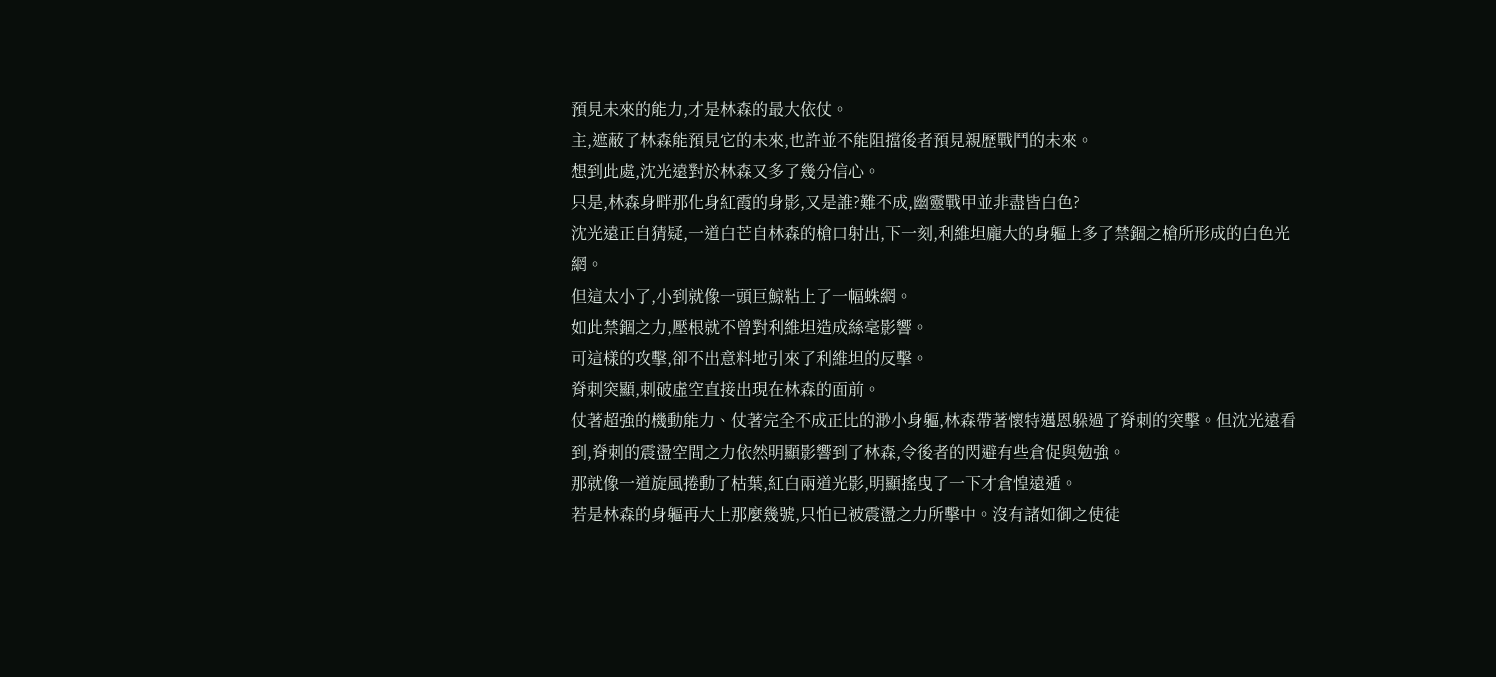預見未來的能力,才是林森的最大依仗。
主,遮蔽了林森能預見它的未來,也許並不能阻擋後者預見親歷戰鬥的未來。
想到此處,沈光遠對於林森又多了幾分信心。
只是,林森身畔那化身紅霞的身影,又是誰?難不成,幽靈戰甲並非盡皆白色?
沈光遠正自猜疑,一道白芒自林森的槍口射出,下一刻,利維坦龐大的身軀上多了禁錮之槍所形成的白色光網。
但這太小了,小到就像一頭巨鯨粘上了一幅蛛網。
如此禁錮之力,壓根就不曾對利維坦造成絲毫影響。
可這樣的攻擊,卻不出意料地引來了利維坦的反擊。
脊刺突顯,刺破虛空直接出現在林森的面前。
仗著超強的機動能力、仗著完全不成正比的渺小身軀,林森帶著懷特邁恩躲過了脊刺的突擊。但沈光遠看到,脊刺的震盪空間之力依然明顯影響到了林森,令後者的閃避有些倉促與勉強。
那就像一道旋風捲動了枯葉,紅白兩道光影,明顯搖曳了一下才倉惶遠遁。
若是林森的身軀再大上那麼幾號,只怕已被震盪之力所擊中。沒有諸如御之使徒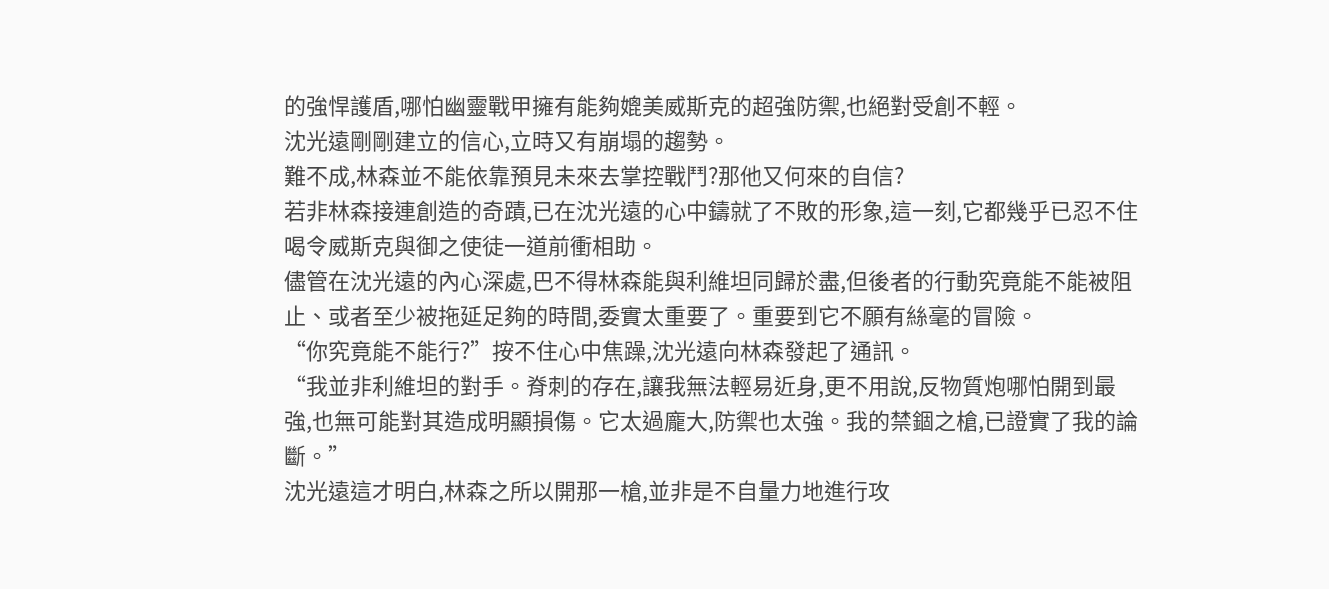的強悍護盾,哪怕幽靈戰甲擁有能夠媲美威斯克的超強防禦,也絕對受創不輕。
沈光遠剛剛建立的信心,立時又有崩塌的趨勢。
難不成,林森並不能依靠預見未來去掌控戰鬥?那他又何來的自信?
若非林森接連創造的奇蹟,已在沈光遠的心中鑄就了不敗的形象,這一刻,它都幾乎已忍不住喝令威斯克與御之使徒一道前衝相助。
儘管在沈光遠的內心深處,巴不得林森能與利維坦同歸於盡,但後者的行動究竟能不能被阻止、或者至少被拖延足夠的時間,委實太重要了。重要到它不願有絲毫的冒險。
“你究竟能不能行?”按不住心中焦躁,沈光遠向林森發起了通訊。
“我並非利維坦的對手。脊刺的存在,讓我無法輕易近身,更不用說,反物質炮哪怕開到最強,也無可能對其造成明顯損傷。它太過龐大,防禦也太強。我的禁錮之槍,已證實了我的論斷。”
沈光遠這才明白,林森之所以開那一槍,並非是不自量力地進行攻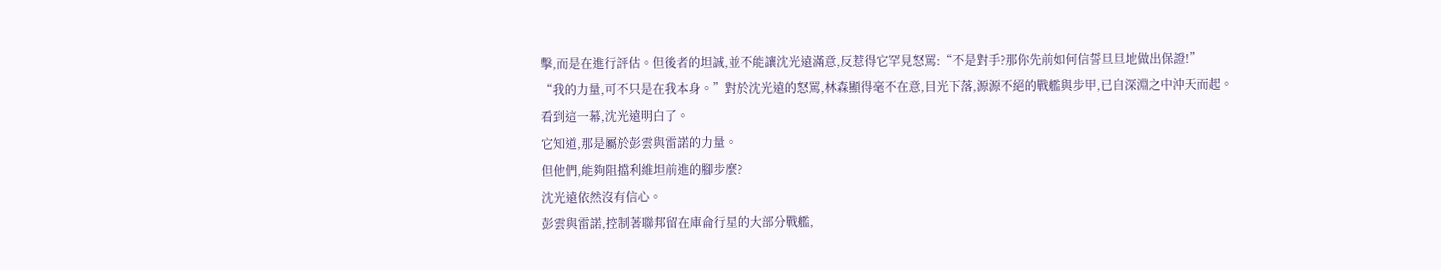擊,而是在進行評估。但後者的坦誠,並不能讓沈光遠滿意,反惹得它罕見怒罵:“不是對手?那你先前如何信誓旦旦地做出保證!”
“我的力量,可不只是在我本身。”對於沈光遠的怒罵,林森顯得毫不在意,目光下落,源源不絕的戰艦與步甲,已自深淵之中沖天而起。
看到這一幕,沈光遠明白了。
它知道,那是屬於彭雲與雷諾的力量。
但他們,能夠阻擋利維坦前進的腳步麼?
沈光遠依然沒有信心。
彭雲與雷諾,控制著聯邦留在庫侖行星的大部分戰艦,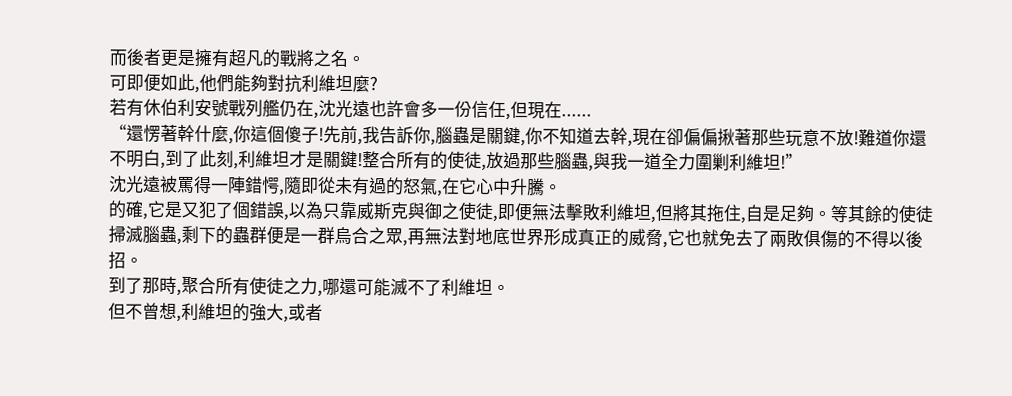而後者更是擁有超凡的戰將之名。
可即便如此,他們能夠對抗利維坦麼?
若有休伯利安號戰列艦仍在,沈光遠也許會多一份信任,但現在......
“還愣著幹什麼,你這個傻子!先前,我告訴你,腦蟲是關鍵,你不知道去幹,現在卻偏偏揪著那些玩意不放!難道你還不明白,到了此刻,利維坦才是關鍵!整合所有的使徒,放過那些腦蟲,與我一道全力圍剿利維坦!”
沈光遠被罵得一陣錯愕,隨即從未有過的怒氣,在它心中升騰。
的確,它是又犯了個錯誤,以為只靠威斯克與御之使徒,即便無法擊敗利維坦,但將其拖住,自是足夠。等其餘的使徒掃滅腦蟲,剩下的蟲群便是一群烏合之眾,再無法對地底世界形成真正的威脅,它也就免去了兩敗俱傷的不得以後招。
到了那時,聚合所有使徒之力,哪還可能滅不了利維坦。
但不曾想,利維坦的強大,或者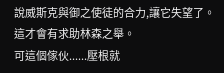說威斯克與御之使徒的合力,讓它失望了。這才會有求助林森之舉。
可這個傢伙......壓根就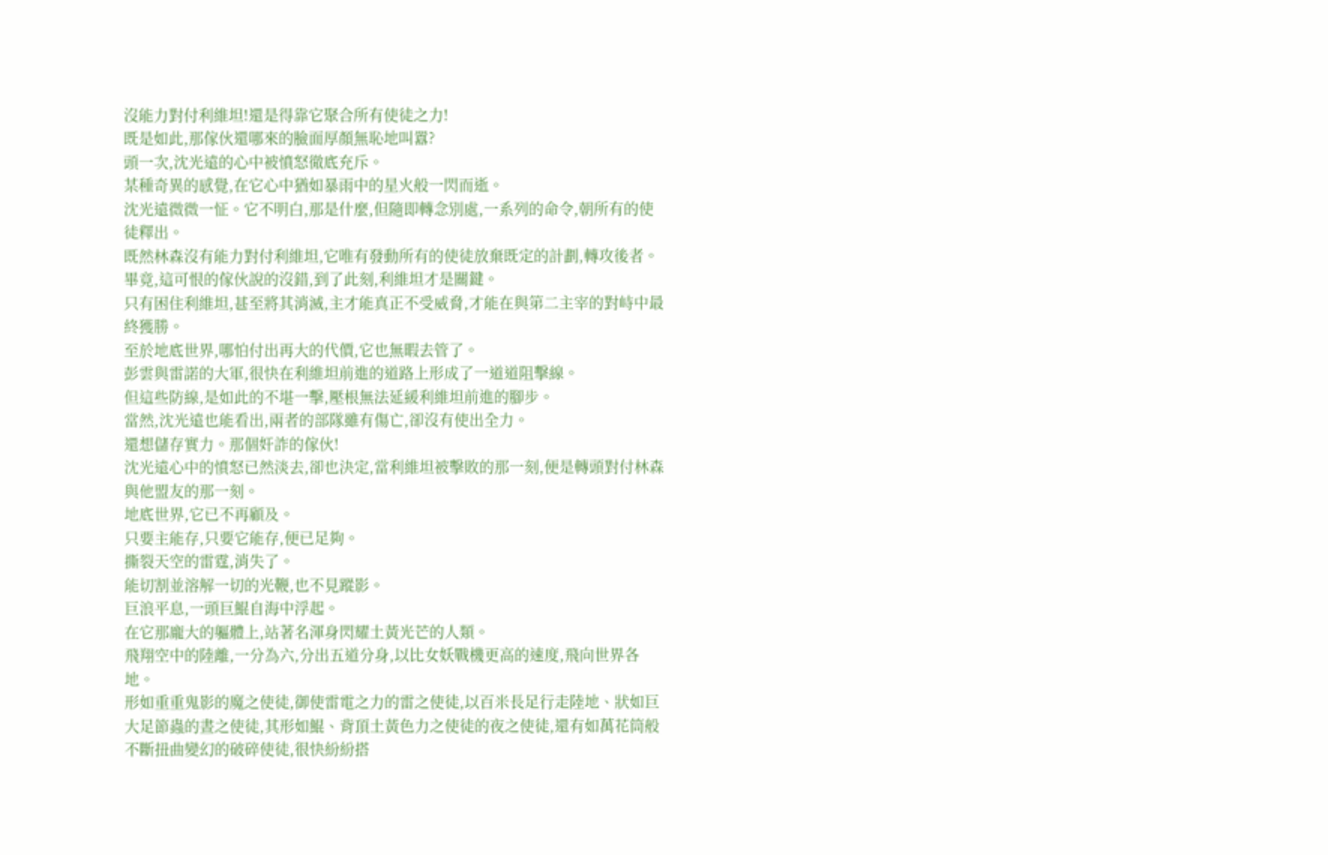沒能力對付利維坦!還是得靠它聚合所有使徒之力!
既是如此,那傢伙還哪來的臉面厚顏無恥地叫囂?
頭一次,沈光遠的心中被憤怒徹底充斥。
某種奇異的感覺,在它心中猶如暴雨中的星火般一閃而逝。
沈光遠微微一怔。它不明白,那是什麼,但隨即轉念別處,一系列的命令,朝所有的使徒釋出。
既然林森沒有能力對付利維坦,它唯有發動所有的使徒放棄既定的計劃,轉攻後者。
畢竟,這可恨的傢伙說的沒錯,到了此刻,利維坦才是關鍵。
只有困住利維坦,甚至將其消滅,主才能真正不受威脅,才能在與第二主宰的對峙中最終獲勝。
至於地底世界,哪怕付出再大的代價,它也無暇去管了。
彭雲與雷諾的大軍,很快在利維坦前進的道路上形成了一道道阻擊線。
但這些防線,是如此的不堪一擊,壓根無法延緩利維坦前進的腳步。
當然,沈光遠也能看出,兩者的部隊雖有傷亡,卻沒有使出全力。
還想儲存實力。那個奸詐的傢伙!
沈光遠心中的憤怒已然淡去,卻也決定,當利維坦被擊敗的那一刻,便是轉頭對付林森與他盟友的那一刻。
地底世界,它已不再顧及。
只要主能存,只要它能存,便已足夠。
撕裂天空的雷霆,消失了。
能切割並溶解一切的光鞭,也不見蹤影。
巨浪平息,一頭巨鯤自海中浮起。
在它那龐大的軀體上,站著名渾身閃耀土黃光芒的人類。
飛翔空中的陸離,一分為六,分出五道分身,以比女妖戰機更高的速度,飛向世界各地。
形如重重鬼影的魔之使徒,御使雷電之力的雷之使徒,以百米長足行走陸地、狀如巨大足節蟲的晝之使徒,其形如鯤、背頂土黃色力之使徒的夜之使徒,還有如萬花筒般不斷扭曲變幻的破碎使徒,很快紛紛搭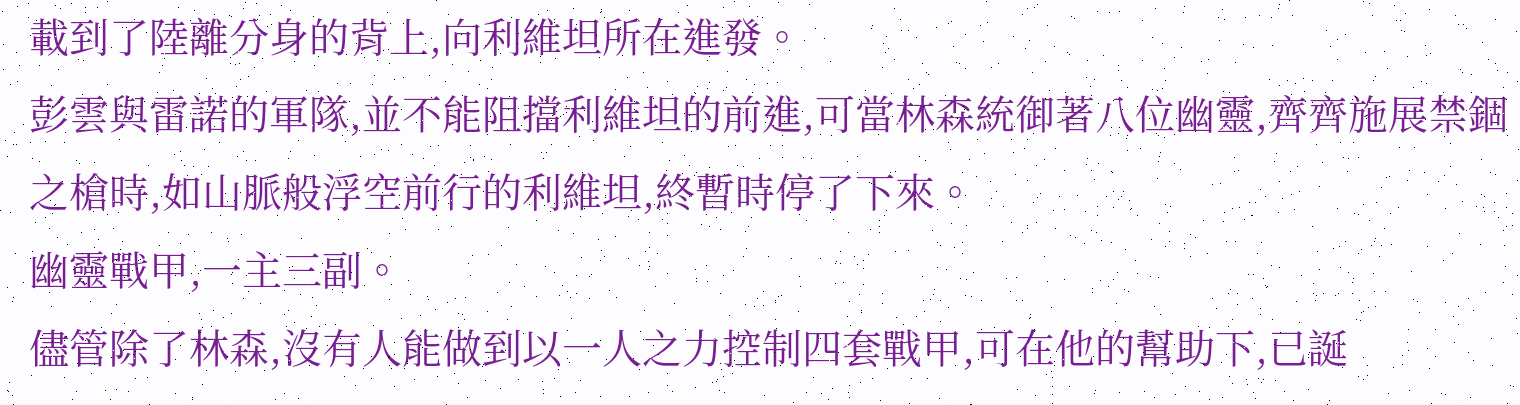載到了陸離分身的背上,向利維坦所在進發。
彭雲與雷諾的軍隊,並不能阻擋利維坦的前進,可當林森統御著八位幽靈,齊齊施展禁錮之槍時,如山脈般浮空前行的利維坦,終暫時停了下來。
幽靈戰甲,一主三副。
儘管除了林森,沒有人能做到以一人之力控制四套戰甲,可在他的幫助下,已誕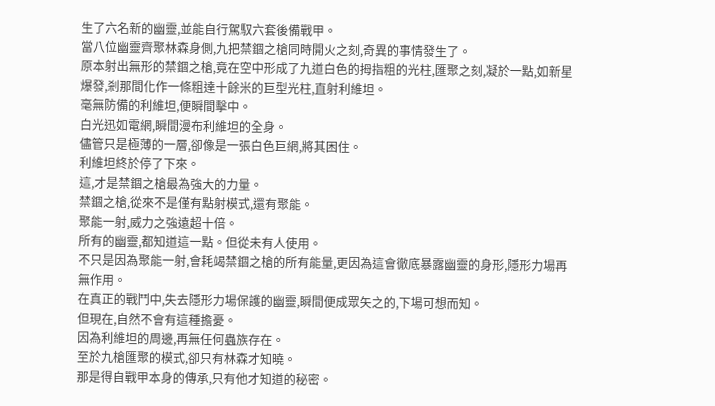生了六名新的幽靈,並能自行駕馭六套後備戰甲。
當八位幽靈齊聚林森身側,九把禁錮之槍同時開火之刻,奇異的事情發生了。
原本射出無形的禁錮之槍,竟在空中形成了九道白色的拇指粗的光柱,匯聚之刻,凝於一點,如新星爆發,剎那間化作一條粗達十餘米的巨型光柱,直射利維坦。
毫無防備的利維坦,便瞬間擊中。
白光迅如電網,瞬間漫布利維坦的全身。
儘管只是極薄的一層,卻像是一張白色巨網,將其困住。
利維坦終於停了下來。
這,才是禁錮之槍最為強大的力量。
禁錮之槍,從來不是僅有點射模式,還有聚能。
聚能一射,威力之強遠超十倍。
所有的幽靈,都知道這一點。但從未有人使用。
不只是因為聚能一射,會耗竭禁錮之槍的所有能量,更因為這會徹底暴露幽靈的身形,隱形力場再無作用。
在真正的戰鬥中,失去隱形力場保護的幽靈,瞬間便成眾矢之的,下場可想而知。
但現在,自然不會有這種擔憂。
因為利維坦的周邊,再無任何蟲族存在。
至於九槍匯聚的模式,卻只有林森才知曉。
那是得自戰甲本身的傳承,只有他才知道的秘密。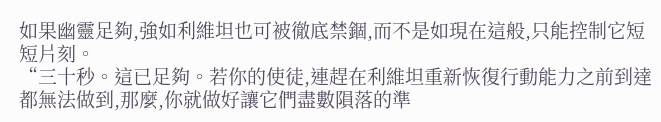如果幽靈足夠,強如利維坦也可被徹底禁錮,而不是如現在這般,只能控制它短短片刻。
“三十秒。這已足夠。若你的使徒,連趕在利維坦重新恢復行動能力之前到達都無法做到,那麼,你就做好讓它們盡數隕落的準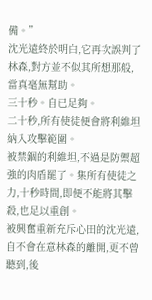備。”
沈光遠終於明白,它再次誤判了林森,對方並不似其所想那般,當真毫無幫助。
三十秒。自已足夠。
二十秒,所有使徒便會將利維坦納入攻擊範圍。
被禁錮的利維坦,不過是防禦超強的肉盾罷了。集所有使徒之力,十秒時間,即便不能將其擊殺,也足以重創。
被興奮重新充斥心田的沈光遠,自不會在意林森的離開,更不曾聽到,後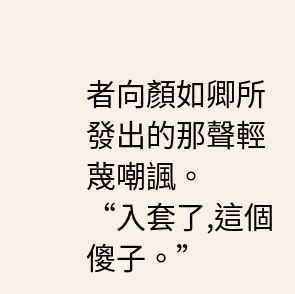者向顏如卿所發出的那聲輕蔑嘲諷。
“入套了,這個傻子。”